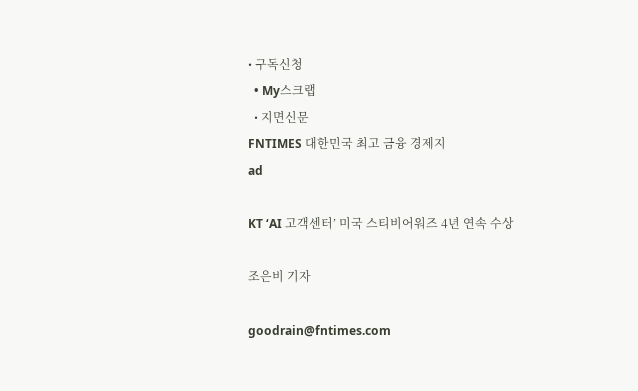• 구독신청
  • My스크랩
  • 지면신문
FNTIMES 대한민국 최고 금융 경제지
ad

KT ‘AI 고객센터’ 미국 스티비어워즈 4년 연속 수상

조은비 기자

goodrain@fntimes.com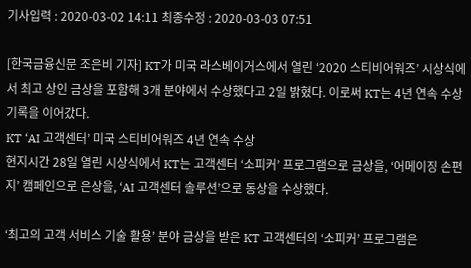기사입력 : 2020-03-02 14:11 최종수정 : 2020-03-03 07:51

[한국금융신문 조은비 기자] KT가 미국 라스베이거스에서 열린 ‘2020 스티비어워즈’ 시상식에서 최고 상인 금상을 포함해 3개 분야에서 수상했다고 2일 밝혔다. 이로써 KT는 4년 연속 수상 기록을 이어갔다.
KT ‘AI 고객센터’ 미국 스티비어워즈 4년 연속 수상
현지시간 28일 열린 시상식에서 KT는 고객센터 ‘소피커’ 프로그램으로 금상을, ‘어메이징 손편지’ 캠페인으로 은상을, ‘AI 고객센터 솔루션’으로 동상을 수상했다.

‘최고의 고객 서비스 기술 활용’ 분야 금상을 받은 KT 고객센터의 ‘소피커’ 프로그램은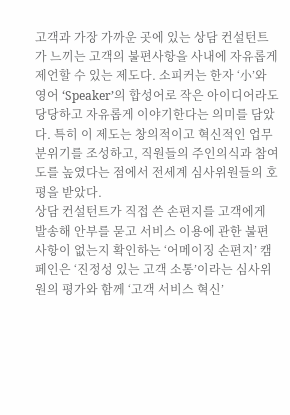고객과 가장 가까운 곳에 있는 상담 컨설턴트가 느끼는 고객의 불편사항을 사내에 자유롭게 제언할 수 있는 제도다. 소피커는 한자 ‘小’와 영어 ‘Speaker’의 합성어로 작은 아이디어라도 당당하고 자유롭게 이야기한다는 의미를 담았다. 특히 이 제도는 창의적이고 혁신적인 업무 분위기를 조성하고, 직원들의 주인의식과 참여도를 높였다는 점에서 전세계 심사위원들의 호평을 받았다.
상담 컨설턴트가 직접 쓴 손편지를 고객에게 발송해 안부를 묻고 서비스 이용에 관한 불편사항이 없는지 확인하는 ‘어메이징 손편지’ 캠페인은 ‘진정성 있는 고객 소통’이라는 심사위원의 평가와 함께 ‘고객 서비스 혁신’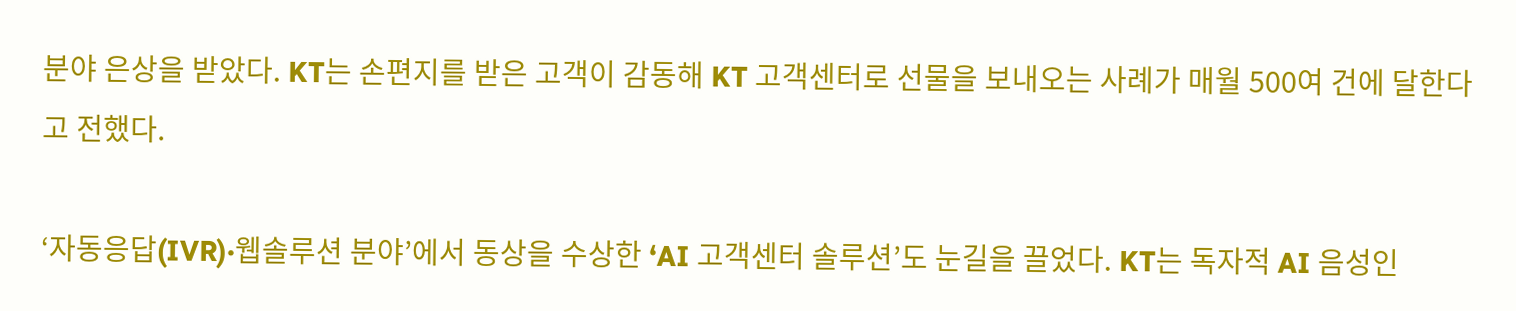분야 은상을 받았다. KT는 손편지를 받은 고객이 감동해 KT 고객센터로 선물을 보내오는 사례가 매월 500여 건에 달한다고 전했다.

‘자동응답(IVR)·웹솔루션 분야’에서 동상을 수상한 ‘AI 고객센터 솔루션’도 눈길을 끌었다. KT는 독자적 AI 음성인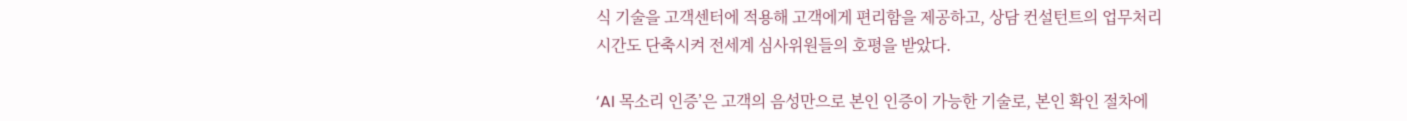식 기술을 고객센터에 적용해 고객에게 편리함을 제공하고, 상담 컨설턴트의 업무처리 시간도 단축시켜 전세계 심사위원들의 호평을 받았다.

‘AI 목소리 인증’은 고객의 음성만으로 본인 인증이 가능한 기술로, 본인 확인 절차에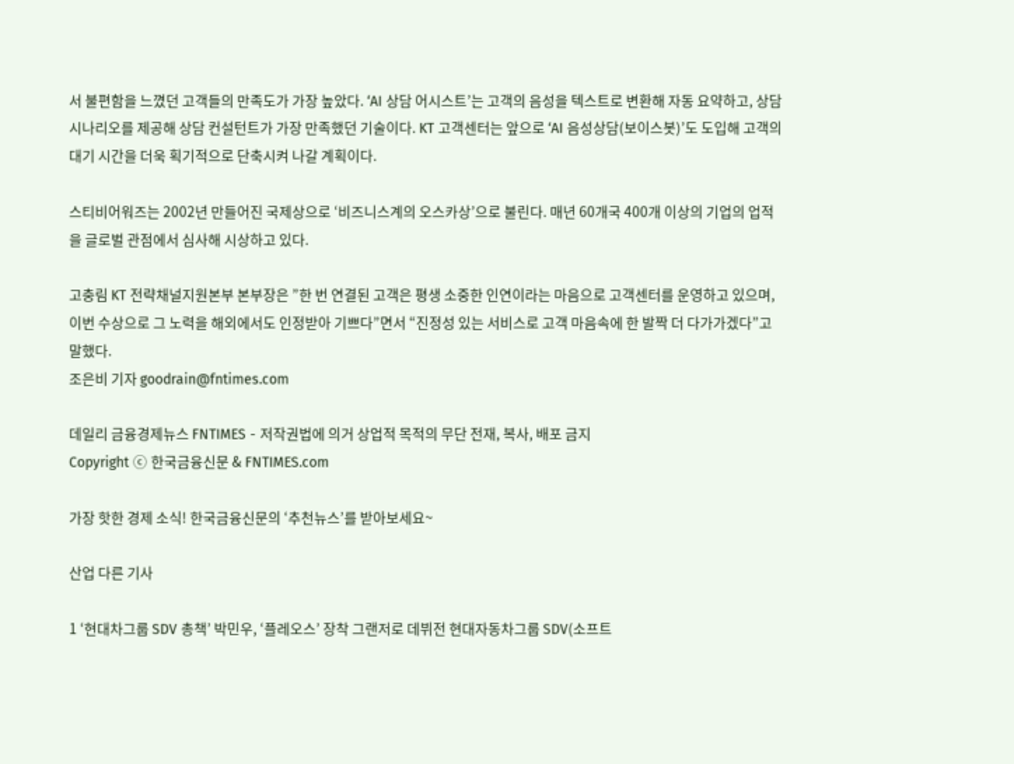서 불편함을 느꼈던 고객들의 만족도가 가장 높았다. ‘AI 상담 어시스트’는 고객의 음성을 텍스트로 변환해 자동 요약하고, 상담 시나리오를 제공해 상담 컨설턴트가 가장 만족했던 기술이다. KT 고객센터는 앞으로 ‘AI 음성상담(보이스봇)’도 도입해 고객의 대기 시간을 더욱 획기적으로 단축시켜 나갈 계획이다.

스티비어워즈는 2002년 만들어진 국제상으로 ‘비즈니스계의 오스카상’으로 불린다. 매년 60개국 400개 이상의 기업의 업적을 글로벌 관점에서 심사해 시상하고 있다.

고충림 KT 전략채널지원본부 본부장은 ”한 번 연결된 고객은 평생 소중한 인연이라는 마음으로 고객센터를 운영하고 있으며, 이번 수상으로 그 노력을 해외에서도 인정받아 기쁘다”면서 “진정성 있는 서비스로 고객 마음속에 한 발짝 더 다가가겠다”고 말했다.
조은비 기자 goodrain@fntimes.com

데일리 금융경제뉴스 FNTIMES - 저작권법에 의거 상업적 목적의 무단 전재, 복사, 배포 금지
Copyright ⓒ 한국금융신문 & FNTIMES.com

가장 핫한 경제 소식! 한국금융신문의 ‘추천뉴스’를 받아보세요~

산업 다른 기사

1 ‘현대차그룹 SDV 총책’ 박민우, ‘플레오스’ 장착 그랜저로 데뷔전 현대자동차그룹 SDV(소프트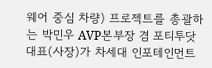웨어 중심 차량) 프로젝트를 총괄하는 박민우 AVP본부장 겸 포티투닷 대표(사장)가 차세대 인포테인먼트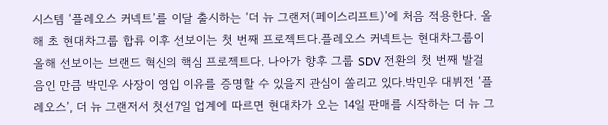시스템 ‘플레오스 커넥트’를 이달 출시하는 ‘더 뉴 그랜저(페이스리프트)’에 처음 적용한다. 올해 초 현대차그룹 합류 이후 선보이는 첫 번째 프로젝트다.플레오스 커넥트는 현대차그룹이 올해 선보이는 브랜드 혁신의 핵심 프로젝트다. 나아가 향후 그룹 SDV 전환의 첫 번째 발걸음인 만큼 박민우 사장이 영입 이유를 증명할 수 있을지 관심이 쏠리고 있다.박민우 대뷔전 ‘플레오스’, 더 뉴 그랜저서 첫선7일 업계에 따르면 현대차가 오는 14일 판매를 시작하는 더 뉴 그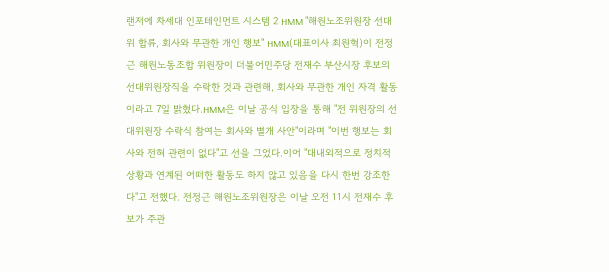랜저에 차세대 인포테인먼트 시스템 2 HMM "해원노조위원장 선대위 합류, 회사와 무관한 개인 행보" HMM(대표이사 최원혁)이 전정근 해원노동조합 위원장이 더불어민주당 전재수 부산시장 후보의 선대위원장직을 수락한 것과 관련해, 회사와 무관한 개인 자격 활동이라고 7일 밝혔다.HMM은 이날 공식 입장을 통해 "전 위원장의 선대위원장 수락식 참여는 회사와 별개 사안"이라며 "이번 행보는 회사와 전혀 관련이 없다"고 선을 그었다.이어 "대내외적으로 정치적 상황과 연계된 어떠한 활동도 하지 않고 있음을 다시 한번 강조한다"고 전했다. 전정근 해원노조위원장은 이날 오전 11시 전재수 후보가 주관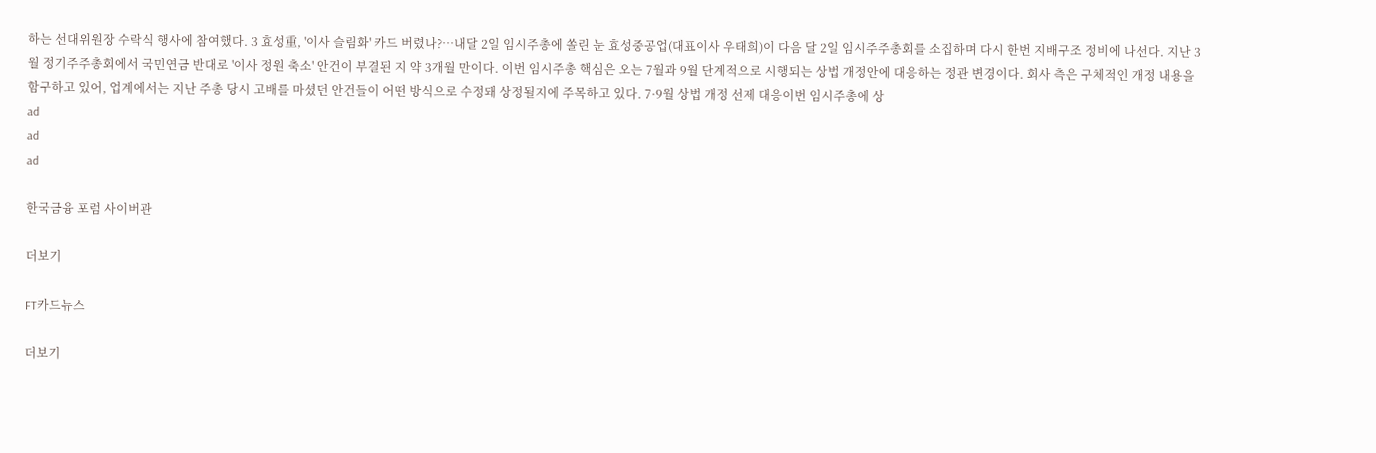하는 선대위원장 수락식 행사에 참여했다. 3 효성重, '이사 슬림화' 카드 버렸나?…내달 2일 임시주총에 쏠린 눈 효성중공업(대표이사 우태희)이 다음 달 2일 임시주주총회를 소집하며 다시 한번 지배구조 정비에 나선다. 지난 3월 정기주주총회에서 국민연금 반대로 '이사 정원 축소' 안건이 부결된 지 약 3개월 만이다. 이번 임시주총 핵심은 오는 7월과 9월 단계적으로 시행되는 상법 개정안에 대응하는 정관 변경이다. 회사 측은 구체적인 개정 내용을 함구하고 있어, 업계에서는 지난 주총 당시 고배를 마셨던 안건들이 어떤 방식으로 수정돼 상정될지에 주목하고 있다. 7·9월 상법 개정 선제 대응이번 임시주총에 상
ad
ad
ad

한국금융 포럼 사이버관

더보기

FT카드뉴스

더보기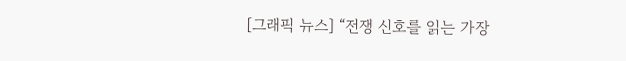[그래픽 뉴스] “전쟁 신호를 읽는 가장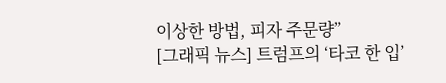이상한 방법, 피자 주문량”
[그래픽 뉴스] 트럼프의 ‘타코 한 입’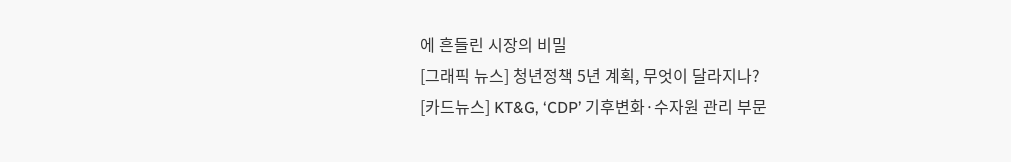에 흔들린 시장의 비밀
[그래픽 뉴스] 청년정책 5년 계획, 무엇이 달라지나?
[카드뉴스] KT&G, ‘CDP’ 기후변화·수자원 관리 부문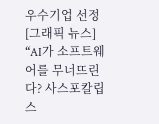우수기업 선정
[그래픽 뉴스] “AI가 소프트웨어를 무너뜨린다? 사스포칼립스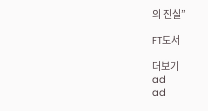의 진실”

FT도서

더보기
ad
ad